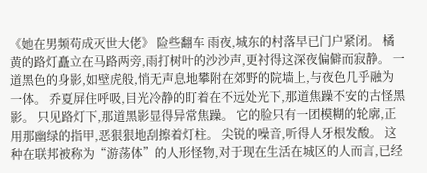《她在男频苟成灭世大佬》 险些翻车 雨夜,城东的村落早已门户紧闭。 橘黄的路灯矗立在马路两旁,雨打树叶的沙沙声,更衬得这深夜偏僻而寂静。 一道黑色的身影,如壁虎般,悄无声息地攀附在郊野的院墙上,与夜色几乎融为一体。 乔夏屏住呼吸,目光冷静的盯着在不远处光下,那道焦躁不安的古怪黑影。 只见路灯下,那道黑影显得异常焦躁。 它的脸只有一团模糊的轮廓,正用那幽绿的指甲,恶狠狠地刮擦着灯柱。 尖锐的噪音,听得人牙根发酸。 这种在联邦被称为“游荡体”的人形怪物,对于现在生活在城区的人而言,已经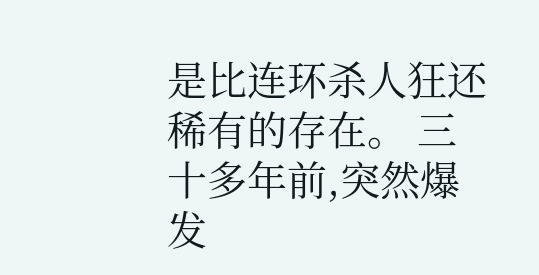是比连环杀人狂还稀有的存在。 三十多年前,突然爆发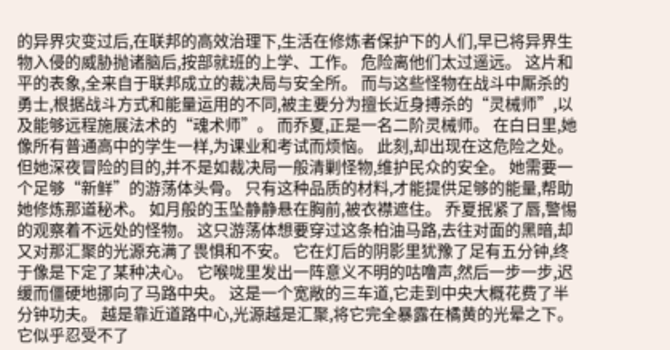的异界灾变过后,在联邦的高效治理下,生活在修炼者保护下的人们,早已将异界生物入侵的威胁抛诸脑后,按部就班的上学、工作。 危险离他们太过遥远。 这片和平的表象,全来自于联邦成立的裁决局与安全所。 而与这些怪物在战斗中厮杀的勇士,根据战斗方式和能量运用的不同,被主要分为擅长近身搏杀的“灵械师”,以及能够远程施展法术的“魂术师”。 而乔夏,正是一名二阶灵械师。 在白日里,她像所有普通高中的学生一样,为课业和考试而烦恼。 此刻,却出现在这危险之处。 但她深夜冒险的目的,并不是如裁决局一般清剿怪物,维护民众的安全。 她需要一个足够“新鲜”的游荡体头骨。 只有这种品质的材料,才能提供足够的能量,帮助她修炼那道秘术。 如月般的玉坠静静悬在胸前,被衣襟遮住。 乔夏抿紧了唇,警惕的观察着不远处的怪物。 这只游荡体想要穿过这条柏油马路,去往对面的黑暗,却又对那汇聚的光源充满了畏惧和不安。 它在灯后的阴影里犹豫了足有五分钟,终于像是下定了某种决心。 它喉咙里发出一阵意义不明的咕噜声,然后一步一步,迟缓而僵硬地挪向了马路中央。 这是一个宽敞的三车道,它走到中央大概花费了半分钟功夫。 越是靠近道路中心,光源越是汇聚,将它完全暴露在橘黄的光晕之下。 它似乎忍受不了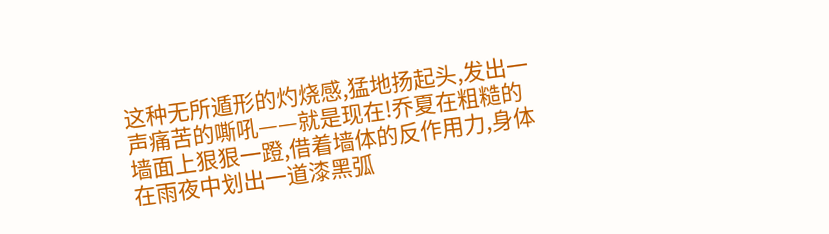这种无所遁形的灼烧感,猛地扬起头,发出一声痛苦的嘶吼——就是现在!乔夏在粗糙的墙面上狠狠一蹬,借着墙体的反作用力,身体在雨夜中划出一道漆黑弧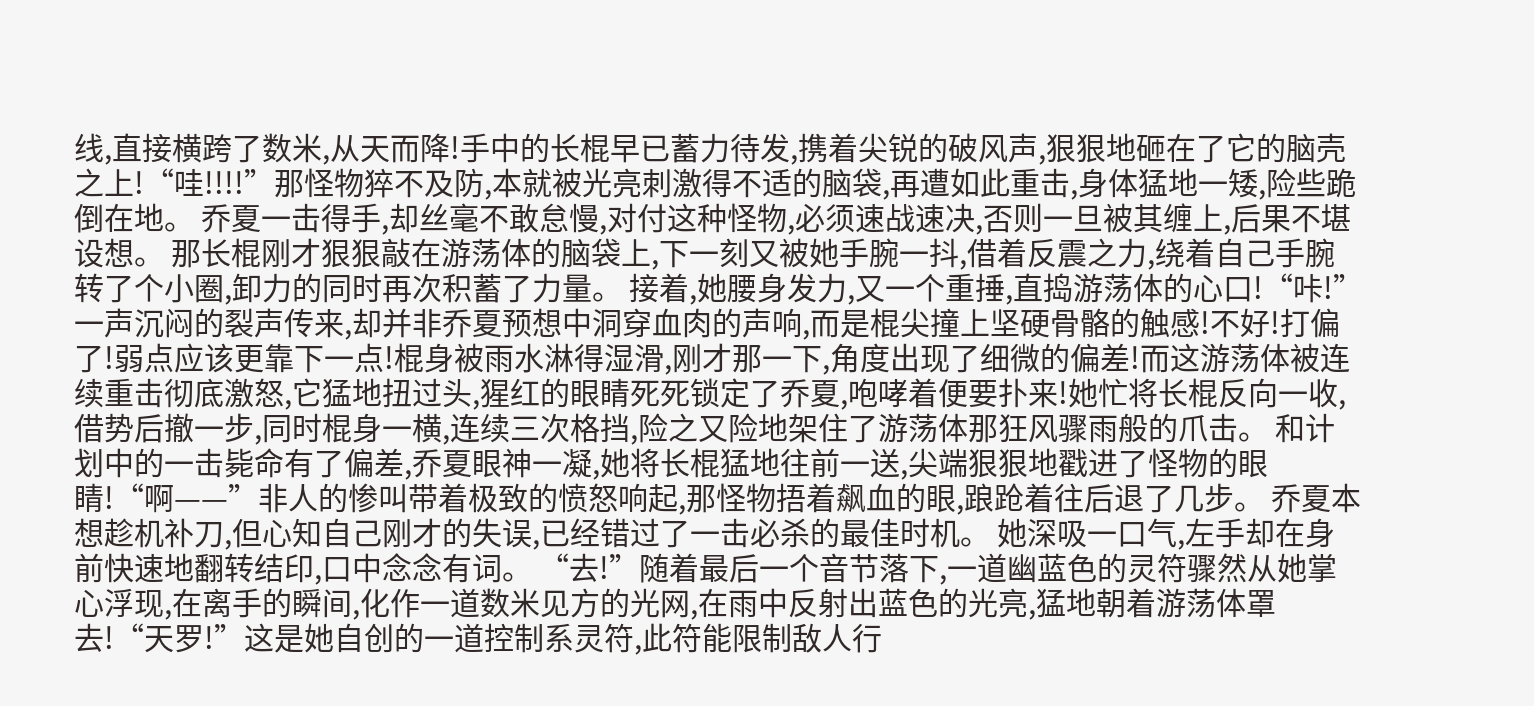线,直接横跨了数米,从天而降!手中的长棍早已蓄力待发,携着尖锐的破风声,狠狠地砸在了它的脑壳之上!“哇!!!!”那怪物猝不及防,本就被光亮刺激得不适的脑袋,再遭如此重击,身体猛地一矮,险些跪倒在地。 乔夏一击得手,却丝毫不敢怠慢,对付这种怪物,必须速战速决,否则一旦被其缠上,后果不堪设想。 那长棍刚才狠狠敲在游荡体的脑袋上,下一刻又被她手腕一抖,借着反震之力,绕着自己手腕转了个小圈,卸力的同时再次积蓄了力量。 接着,她腰身发力,又一个重捶,直捣游荡体的心口!“咔!”一声沉闷的裂声传来,却并非乔夏预想中洞穿血肉的声响,而是棍尖撞上坚硬骨骼的触感!不好!打偏了!弱点应该更靠下一点!棍身被雨水淋得湿滑,刚才那一下,角度出现了细微的偏差!而这游荡体被连续重击彻底激怒,它猛地扭过头,猩红的眼睛死死锁定了乔夏,咆哮着便要扑来!她忙将长棍反向一收,借势后撤一步,同时棍身一横,连续三次格挡,险之又险地架住了游荡体那狂风骤雨般的爪击。 和计划中的一击毙命有了偏差,乔夏眼神一凝,她将长棍猛地往前一送,尖端狠狠地戳进了怪物的眼睛!“啊——”非人的惨叫带着极致的愤怒响起,那怪物捂着飙血的眼,踉跄着往后退了几步。 乔夏本想趁机补刀,但心知自己刚才的失误,已经错过了一击必杀的最佳时机。 她深吸一口气,左手却在身前快速地翻转结印,口中念念有词。 “去!”随着最后一个音节落下,一道幽蓝色的灵符骤然从她掌心浮现,在离手的瞬间,化作一道数米见方的光网,在雨中反射出蓝色的光亮,猛地朝着游荡体罩去!“天罗!”这是她自创的一道控制系灵符,此符能限制敌人行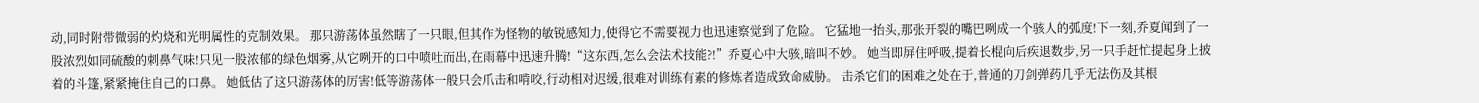动,同时附带微弱的灼烧和光明属性的克制效果。 那只游荡体虽然瞎了一只眼,但其作为怪物的敏锐感知力,使得它不需要视力也迅速察觉到了危险。 它猛地一抬头,那张开裂的嘴巴咧成一个骇人的弧度!下一刻,乔夏闻到了一股浓烈如同硫酸的刺鼻气味!只见一股浓郁的绿色烟雾,从它咧开的口中喷吐而出,在雨幕中迅速升腾!“这东西,怎么会法术技能?!”乔夏心中大骇,暗叫不妙。 她当即屏住呼吸,提着长棍向后疾退数步,另一只手赶忙提起身上披着的斗篷,紧紧掩住自己的口鼻。 她低估了这只游荡体的厉害!低等游荡体一般只会爪击和啃咬,行动相对迟缓,很难对训练有素的修炼者造成致命威胁。 击杀它们的困难之处在于,普通的刀剑弹药几乎无法伤及其根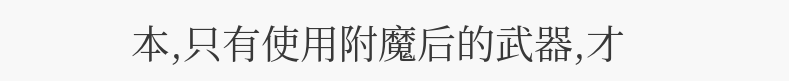本,只有使用附魔后的武器,才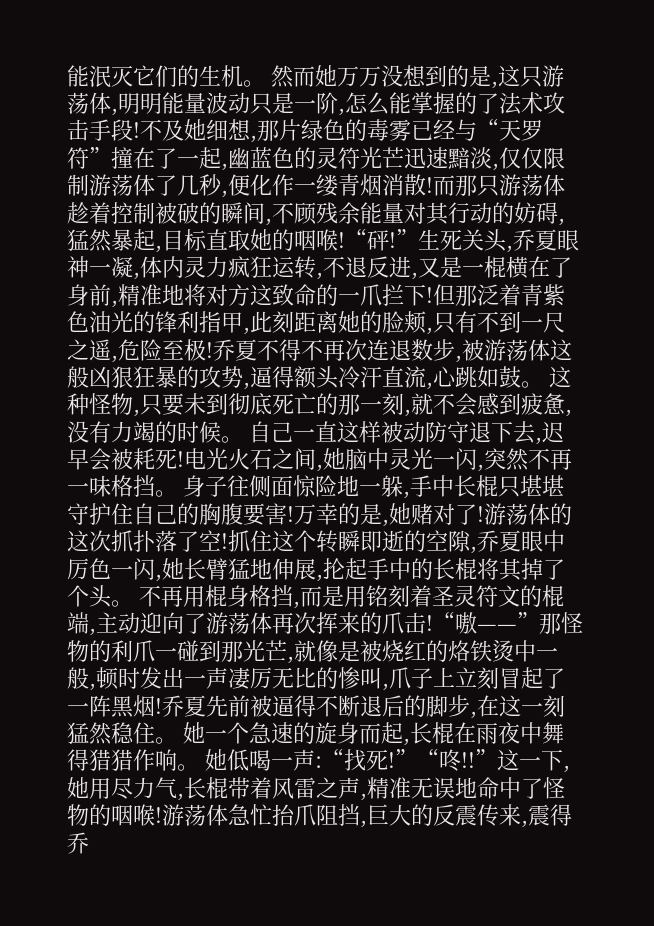能泯灭它们的生机。 然而她万万没想到的是,这只游荡体,明明能量波动只是一阶,怎么能掌握的了法术攻击手段!不及她细想,那片绿色的毒雾已经与“天罗符”撞在了一起,幽蓝色的灵符光芒迅速黯淡,仅仅限制游荡体了几秒,便化作一缕青烟消散!而那只游荡体趁着控制被破的瞬间,不顾残余能量对其行动的妨碍,猛然暴起,目标直取她的咽喉!“砰!”生死关头,乔夏眼神一凝,体内灵力疯狂运转,不退反进,又是一棍横在了身前,精准地将对方这致命的一爪拦下!但那泛着青紫色油光的锋利指甲,此刻距离她的脸颊,只有不到一尺之遥,危险至极!乔夏不得不再次连退数步,被游荡体这般凶狠狂暴的攻势,逼得额头冷汗直流,心跳如鼓。 这种怪物,只要未到彻底死亡的那一刻,就不会感到疲惫,没有力竭的时候。 自己一直这样被动防守退下去,迟早会被耗死!电光火石之间,她脑中灵光一闪,突然不再一味格挡。 身子往侧面惊险地一躲,手中长棍只堪堪守护住自己的胸腹要害!万幸的是,她赌对了!游荡体的这次抓扑落了空!抓住这个转瞬即逝的空隙,乔夏眼中厉色一闪,她长臂猛地伸展,抡起手中的长棍将其掉了个头。 不再用棍身格挡,而是用铭刻着圣灵符文的棍端,主动迎向了游荡体再次挥来的爪击!“嗷——”那怪物的利爪一碰到那光芒,就像是被烧红的烙铁烫中一般,顿时发出一声凄厉无比的惨叫,爪子上立刻冒起了一阵黑烟!乔夏先前被逼得不断退后的脚步,在这一刻猛然稳住。 她一个急速的旋身而起,长棍在雨夜中舞得猎猎作响。 她低喝一声:“找死!”“咚!!”这一下,她用尽力气,长棍带着风雷之声,精准无误地命中了怪物的咽喉!游荡体急忙抬爪阻挡,巨大的反震传来,震得乔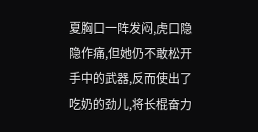夏胸口一阵发闷,虎口隐隐作痛,但她仍不敢松开手中的武器,反而使出了吃奶的劲儿,将长棍奋力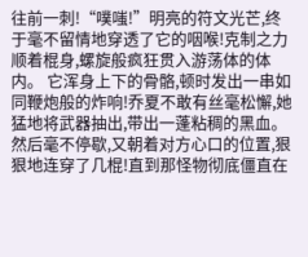往前一刺!“噗嗤!”明亮的符文光芒,终于毫不留情地穿透了它的咽喉!克制之力顺着棍身,螺旋般疯狂贯入游荡体的体内。 它浑身上下的骨骼,顿时发出一串如同鞭炮般的炸响!乔夏不敢有丝毫松懈,她猛地将武器抽出,带出一蓬粘稠的黑血。 然后毫不停歇,又朝着对方心口的位置,狠狠地连穿了几棍!直到那怪物彻底僵直在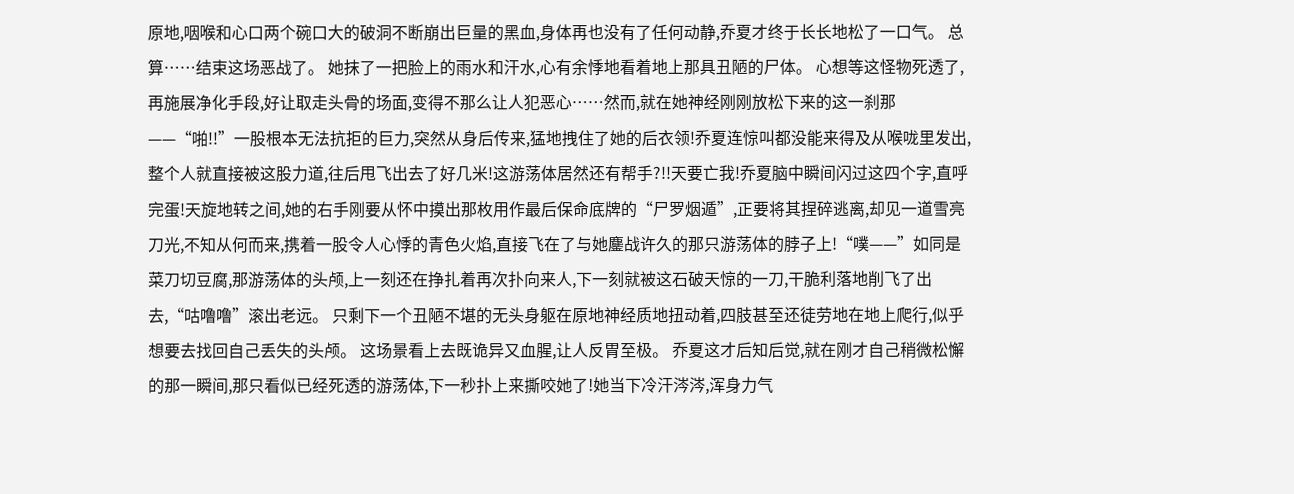原地,咽喉和心口两个碗口大的破洞不断崩出巨量的黑血,身体再也没有了任何动静,乔夏才终于长长地松了一口气。 总算……结束这场恶战了。 她抹了一把脸上的雨水和汗水,心有余悸地看着地上那具丑陋的尸体。 心想等这怪物死透了,再施展净化手段,好让取走头骨的场面,变得不那么让人犯恶心……然而,就在她神经刚刚放松下来的这一刹那——“啪!!”一股根本无法抗拒的巨力,突然从身后传来,猛地拽住了她的后衣领!乔夏连惊叫都没能来得及从喉咙里发出,整个人就直接被这股力道,往后甩飞出去了好几米!这游荡体居然还有帮手?!!天要亡我!乔夏脑中瞬间闪过这四个字,直呼完蛋!天旋地转之间,她的右手刚要从怀中摸出那枚用作最后保命底牌的“尸罗烟遁”,正要将其捏碎逃离,却见一道雪亮刀光,不知从何而来,携着一股令人心悸的青色火焰,直接飞在了与她鏖战许久的那只游荡体的脖子上!“噗——”如同是菜刀切豆腐,那游荡体的头颅,上一刻还在挣扎着再次扑向来人,下一刻就被这石破天惊的一刀,干脆利落地削飞了出去,“咕噜噜”滚出老远。 只剩下一个丑陋不堪的无头身躯在原地神经质地扭动着,四肢甚至还徒劳地在地上爬行,似乎想要去找回自己丢失的头颅。 这场景看上去既诡异又血腥,让人反胃至极。 乔夏这才后知后觉,就在刚才自己稍微松懈的那一瞬间,那只看似已经死透的游荡体,下一秒扑上来撕咬她了!她当下冷汗涔涔,浑身力气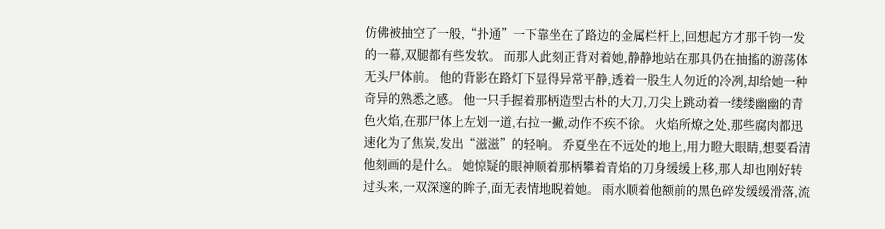仿佛被抽空了一般,“扑通”一下靠坐在了路边的金属栏杆上,回想起方才那千钧一发的一幕,双腿都有些发软。 而那人此刻正背对着她,静静地站在那具仍在抽搐的游荡体无头尸体前。 他的背影在路灯下显得异常平静,透着一股生人勿近的冷冽,却给她一种奇异的熟悉之感。 他一只手握着那柄造型古朴的大刀,刀尖上跳动着一缕缕幽幽的青色火焰,在那尸体上左划一道,右拉一撇,动作不疾不徐。 火焰所燎之处,那些腐肉都迅速化为了焦炭,发出“滋滋”的轻响。 乔夏坐在不远处的地上,用力瞪大眼睛,想要看清他刻画的是什么。 她惊疑的眼神顺着那柄攀着青焰的刀身缓缓上移,那人却也刚好转过头来,一双深邃的眸子,面无表情地睨着她。 雨水顺着他额前的黑色碎发缓缓滑落,流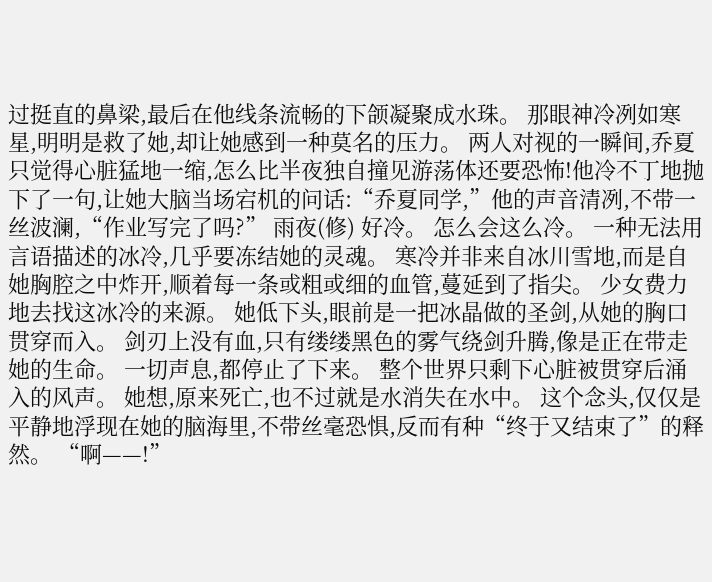过挺直的鼻梁,最后在他线条流畅的下颌凝聚成水珠。 那眼神冷冽如寒星,明明是救了她,却让她感到一种莫名的压力。 两人对视的一瞬间,乔夏只觉得心脏猛地一缩,怎么比半夜独自撞见游荡体还要恐怖!他冷不丁地抛下了一句,让她大脑当场宕机的问话:“乔夏同学,”他的声音清冽,不带一丝波澜,“作业写完了吗?” 雨夜(修) 好冷。 怎么会这么冷。 一种无法用言语描述的冰冷,几乎要冻结她的灵魂。 寒冷并非来自冰川雪地,而是自她胸腔之中炸开,顺着每一条或粗或细的血管,蔓延到了指尖。 少女费力地去找这冰冷的来源。 她低下头,眼前是一把冰晶做的圣剑,从她的胸口贯穿而入。 剑刃上没有血,只有缕缕黑色的雾气绕剑升腾,像是正在带走她的生命。 一切声息,都停止了下来。 整个世界只剩下心脏被贯穿后涌入的风声。 她想,原来死亡,也不过就是水消失在水中。 这个念头,仅仅是平静地浮现在她的脑海里,不带丝毫恐惧,反而有种“终于又结束了”的释然。 “啊——!”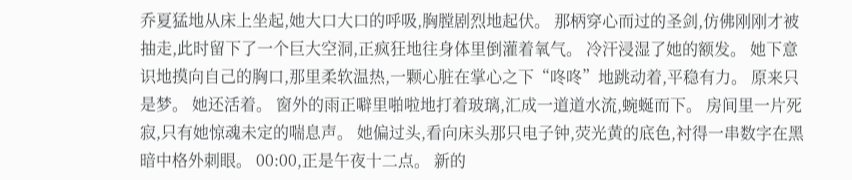乔夏猛地从床上坐起,她大口大口的呼吸,胸膛剧烈地起伏。 那柄穿心而过的圣剑,仿佛刚刚才被抽走,此时留下了一个巨大空洞,正疯狂地往身体里倒灌着氧气。 冷汗浸湿了她的额发。 她下意识地摸向自己的胸口,那里柔软温热,一颗心脏在掌心之下“咚咚”地跳动着,平稳有力。 原来只是梦。 她还活着。 窗外的雨正噼里啪啦地打着玻璃,汇成一道道水流,蜿蜒而下。 房间里一片死寂,只有她惊魂未定的喘息声。 她偏过头,看向床头那只电子钟,荧光黄的底色,衬得一串数字在黑暗中格外刺眼。 00:00,正是午夜十二点。 新的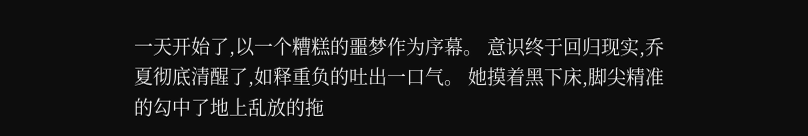一天开始了,以一个糟糕的噩梦作为序幕。 意识终于回归现实,乔夏彻底清醒了,如释重负的吐出一口气。 她摸着黑下床,脚尖精准的勾中了地上乱放的拖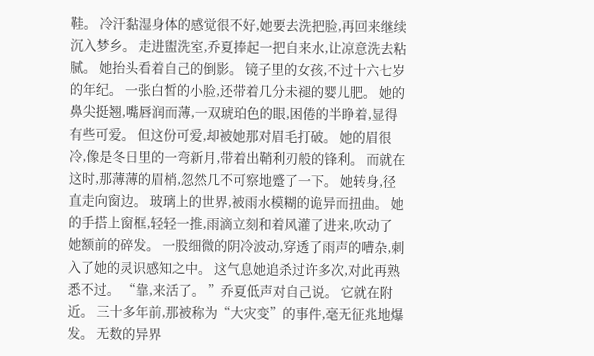鞋。 冷汗黏湿身体的感觉很不好,她要去洗把脸,再回来继续沉入梦乡。 走进盥洗室,乔夏捧起一把自来水,让凉意洗去粘腻。 她抬头看着自己的倒影。 镜子里的女孩,不过十六七岁的年纪。 一张白皙的小脸,还带着几分未褪的婴儿肥。 她的鼻尖挺翘,嘴唇润而薄,一双琥珀色的眼,困倦的半睁着,显得有些可爱。 但这份可爱,却被她那对眉毛打破。 她的眉很冷,像是冬日里的一弯新月,带着出鞘利刃般的锋利。 而就在这时,那薄薄的眉梢,忽然几不可察地蹙了一下。 她转身,径直走向窗边。 玻璃上的世界,被雨水模糊的诡异而扭曲。 她的手搭上窗框,轻轻一推,雨滴立刻和着风灌了进来,吹动了她额前的碎发。 一股细微的阴冷波动,穿透了雨声的嘈杂,刺入了她的灵识感知之中。 这气息她追杀过许多次,对此再熟悉不过。 “靠,来活了。 ”乔夏低声对自己说。 它就在附近。 三十多年前,那被称为“大灾变”的事件,毫无征兆地爆发。 无数的异界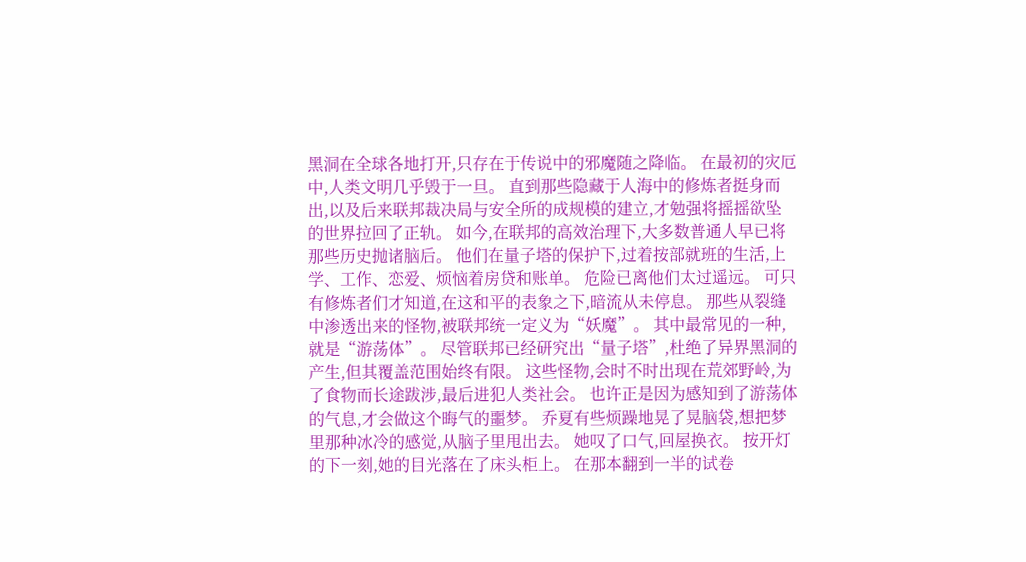黑洞在全球各地打开,只存在于传说中的邪魔随之降临。 在最初的灾厄中,人类文明几乎毁于一旦。 直到那些隐藏于人海中的修炼者挺身而出,以及后来联邦裁决局与安全所的成规模的建立,才勉强将摇摇欲坠的世界拉回了正轨。 如今,在联邦的高效治理下,大多数普通人早已将那些历史抛诸脑后。 他们在量子塔的保护下,过着按部就班的生活,上学、工作、恋爱、烦恼着房贷和账单。 危险已离他们太过遥远。 可只有修炼者们才知道,在这和平的表象之下,暗流从未停息。 那些从裂缝中渗透出来的怪物,被联邦统一定义为“妖魔”。 其中最常见的一种,就是“游荡体”。 尽管联邦已经研究出“量子塔”,杜绝了异界黑洞的产生,但其覆盖范围始终有限。 这些怪物,会时不时出现在荒郊野岭,为了食物而长途跋涉,最后进犯人类社会。 也许正是因为感知到了游荡体的气息,才会做这个晦气的噩梦。 乔夏有些烦躁地晃了晃脑袋,想把梦里那种冰冷的感觉,从脑子里甩出去。 她叹了口气,回屋换衣。 按开灯的下一刻,她的目光落在了床头柜上。 在那本翻到一半的试卷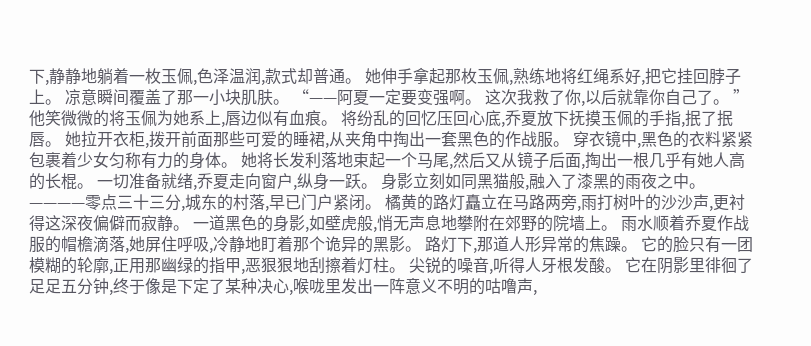下,静静地躺着一枚玉佩,色泽温润,款式却普通。 她伸手拿起那枚玉佩,熟练地将红绳系好,把它挂回脖子上。 凉意瞬间覆盖了那一小块肌肤。 “——阿夏一定要变强啊。 这次我救了你,以后就靠你自己了。 ”他笑微微的将玉佩为她系上,唇边似有血痕。 将纷乱的回忆压回心底,乔夏放下抚摸玉佩的手指,抿了抿唇。 她拉开衣柜,拨开前面那些可爱的睡裙,从夹角中掏出一套黑色的作战服。 穿衣镜中,黑色的衣料紧紧包裹着少女匀称有力的身体。 她将长发利落地束起一个马尾,然后又从镜子后面,掏出一根几乎有她人高的长棍。 一切准备就绪,乔夏走向窗户,纵身一跃。 身影立刻如同黑猫般,融入了漆黑的雨夜之中。 ————零点三十三分,城东的村落,早已门户紧闭。 橘黄的路灯矗立在马路两旁,雨打树叶的沙沙声,更衬得这深夜偏僻而寂静。 一道黑色的身影,如壁虎般,悄无声息地攀附在郊野的院墙上。 雨水顺着乔夏作战服的帽檐滴落,她屏住呼吸,冷静地盯着那个诡异的黑影。 路灯下,那道人形异常的焦躁。 它的脸只有一团模糊的轮廓,正用那幽绿的指甲,恶狠狠地刮擦着灯柱。 尖锐的噪音,听得人牙根发酸。 它在阴影里徘徊了足足五分钟,终于像是下定了某种决心,喉咙里发出一阵意义不明的咕噜声,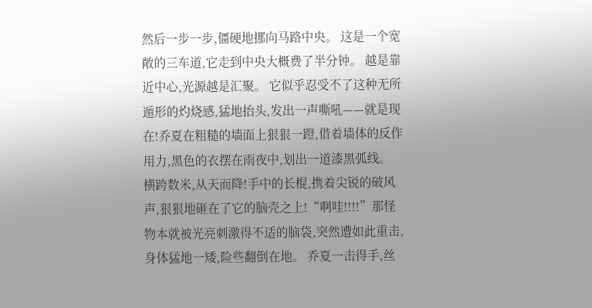然后一步一步,僵硬地挪向马路中央。 这是一个宽敞的三车道,它走到中央大概费了半分钟。 越是靠近中心,光源越是汇聚。 它似乎忍受不了这种无所遁形的灼烧感,猛地抬头,发出一声嘶吼——就是现在!乔夏在粗糙的墙面上狠狠一蹬,借着墙体的反作用力,黑色的衣摆在雨夜中,划出一道漆黑弧线。 横跨数米,从天而降!手中的长棍,携着尖锐的破风声,狠狠地砸在了它的脑壳之上!“啊哇!!!!”那怪物本就被光亮刺激得不适的脑袋,突然遭如此重击,身体猛地一矮,险些翻倒在地。 乔夏一击得手,丝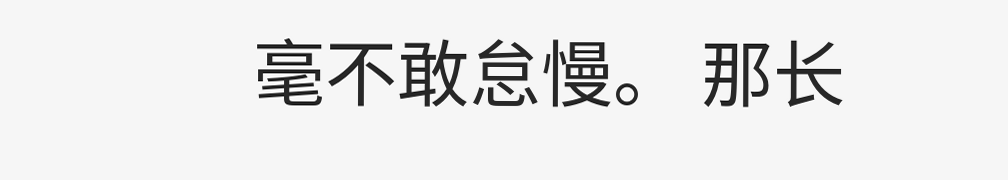毫不敢怠慢。 那长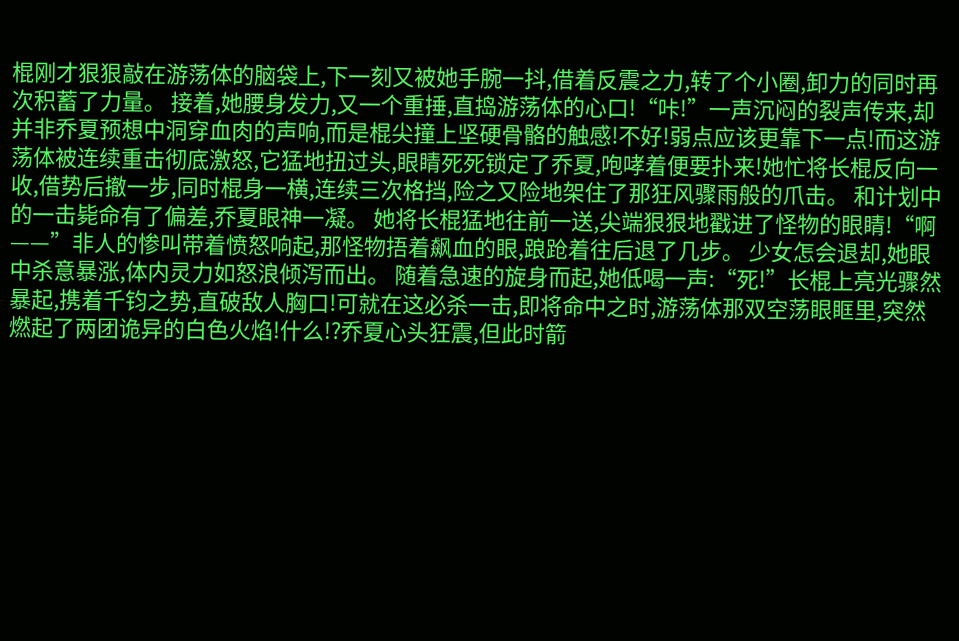棍刚才狠狠敲在游荡体的脑袋上,下一刻又被她手腕一抖,借着反震之力,转了个小圈,卸力的同时再次积蓄了力量。 接着,她腰身发力,又一个重捶,直捣游荡体的心口!“咔!”一声沉闷的裂声传来,却并非乔夏预想中洞穿血肉的声响,而是棍尖撞上坚硬骨骼的触感!不好!弱点应该更靠下一点!而这游荡体被连续重击彻底激怒,它猛地扭过头,眼睛死死锁定了乔夏,咆哮着便要扑来!她忙将长棍反向一收,借势后撤一步,同时棍身一横,连续三次格挡,险之又险地架住了那狂风骤雨般的爪击。 和计划中的一击毙命有了偏差,乔夏眼神一凝。 她将长棍猛地往前一送,尖端狠狠地戳进了怪物的眼睛!“啊——”非人的惨叫带着愤怒响起,那怪物捂着飙血的眼,踉跄着往后退了几步。 少女怎会退却,她眼中杀意暴涨,体内灵力如怒浪倾泻而出。 随着急速的旋身而起,她低喝一声:“死!”长棍上亮光骤然暴起,携着千钧之势,直破敌人胸口!可就在这必杀一击,即将命中之时,游荡体那双空荡眼眶里,突然燃起了两团诡异的白色火焰!什么!?乔夏心头狂震,但此时箭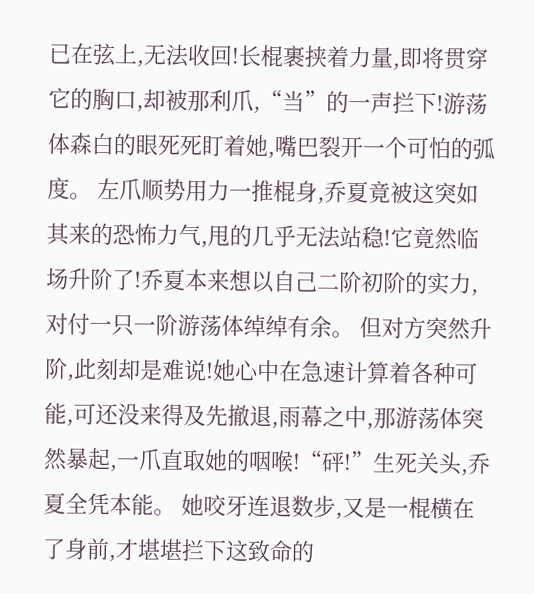已在弦上,无法收回!长棍裹挟着力量,即将贯穿它的胸口,却被那利爪,“当”的一声拦下!游荡体森白的眼死死盯着她,嘴巴裂开一个可怕的弧度。 左爪顺势用力一推棍身,乔夏竟被这突如其来的恐怖力气,甩的几乎无法站稳!它竟然临场升阶了!乔夏本来想以自己二阶初阶的实力,对付一只一阶游荡体绰绰有余。 但对方突然升阶,此刻却是难说!她心中在急速计算着各种可能,可还没来得及先撤退,雨幕之中,那游荡体突然暴起,一爪直取她的咽喉!“砰!”生死关头,乔夏全凭本能。 她咬牙连退数步,又是一棍横在了身前,才堪堪拦下这致命的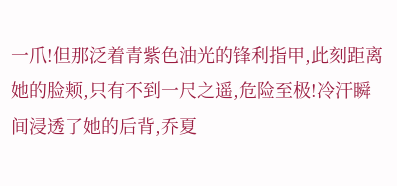一爪!但那泛着青紫色油光的锋利指甲,此刻距离她的脸颊,只有不到一尺之遥,危险至极!冷汗瞬间浸透了她的后背,乔夏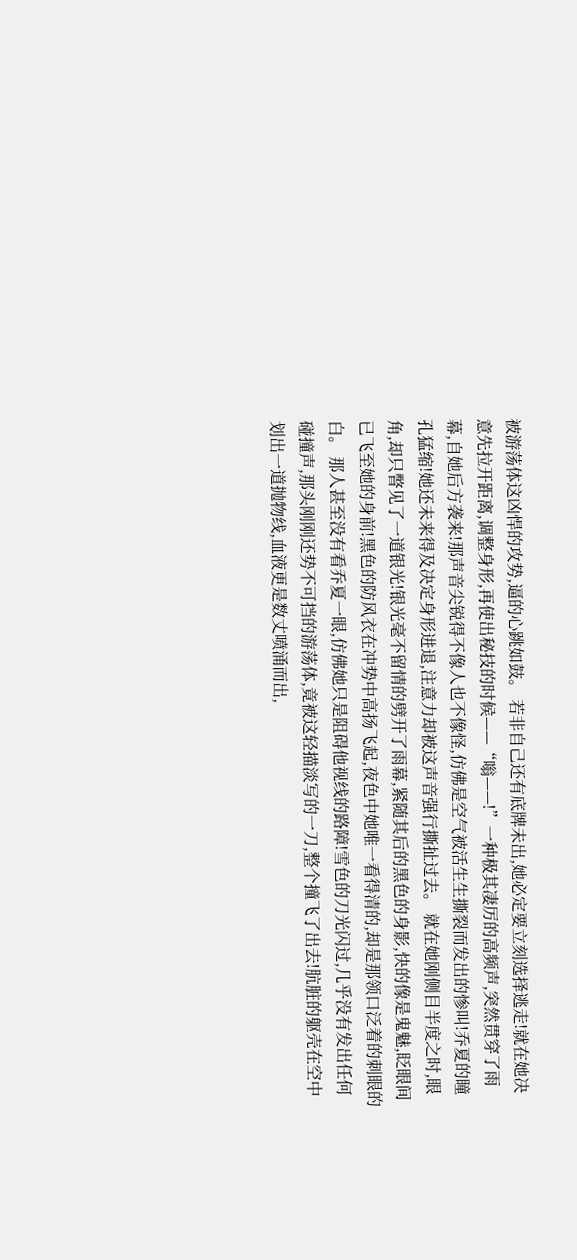被游荡体这凶悍的攻势,逼的心跳如鼓。 若非自己还有底牌未出,她必定要立刻选择逃走!就在她决意先拉开距离,调整身形,再使出秘技的时候——“嗡——!”一种极其凄厉的高频声,突然贯穿了雨幕,自她后方袭来!那声音尖锐得不像人也不像怪,仿佛是空气被活生生撕裂而发出的惨叫!乔夏的瞳孔猛缩!她还未来得及决定身形进退,注意力却被这声音强行撕扯过去。 就在她刚侧目半度之时,眼角,却只瞥见了一道银光!银光毫不留情的劈开了雨幕,紧随其后的黑色的身影,快的像是鬼魅,眨眼间已飞至她的身前!黑色的防风衣在冲势中高扬飞起,夜色中她唯一看得清的,却是那领口泛着的刺眼的白。 那人甚至没有看乔夏一眼,仿佛她只是阻碍他视线的路障!雪色的刀光闪过,几乎没有发出任何碰撞声,那头刚刚还势不可挡的游荡体,竟被这轻描淡写的一刀,整个撞飞了出去!肮脏的躯壳在空中划出一道抛物线,血液更是数丈喷涌而出,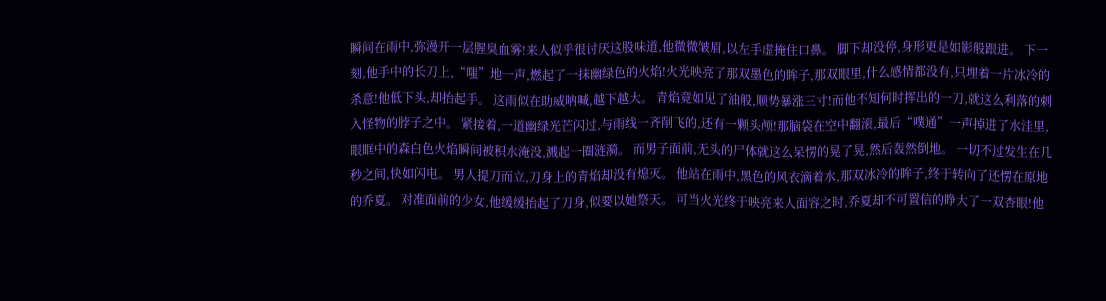瞬间在雨中,弥漫开一层腥臭血雾!来人似乎很讨厌这股味道,他微微皱眉,以左手虚掩住口鼻。 脚下却没停,身形更是如影般跟进。 下一刻,他手中的长刀上,“嗤”地一声,燃起了一抹幽绿色的火焰!火光映亮了那双墨色的眸子,那双眼里,什么感情都没有,只埋着一片冰冷的杀意!他低下头,却抬起手。 这雨似在助威呐喊,越下越大。 青焰竟如见了油般,顺势暴涨三寸!而他不知何时挥出的一刀,就这么利落的刺入怪物的脖子之中。 紧接着,一道幽绿光芒闪过,与雨线一齐削飞的,还有一颗头颅!那脑袋在空中翻滚,最后“噗通”一声掉进了水洼里,眼眶中的森白色火焰瞬间被积水淹没,溅起一圈涟漪。 而男子面前,无头的尸体就这么呆愣的晃了晃,然后轰然倒地。 一切不过发生在几秒之间,快如闪电。 男人提刀而立,刀身上的青焰却没有熄灭。 他站在雨中,黑色的风衣滴着水,那双冰冷的眸子,终于转向了还愣在原地的乔夏。 对准面前的少女,他缓缓抬起了刀身,似要以她祭天。 可当火光终于映亮来人面容之时,乔夏却不可置信的睁大了一双杏眼!他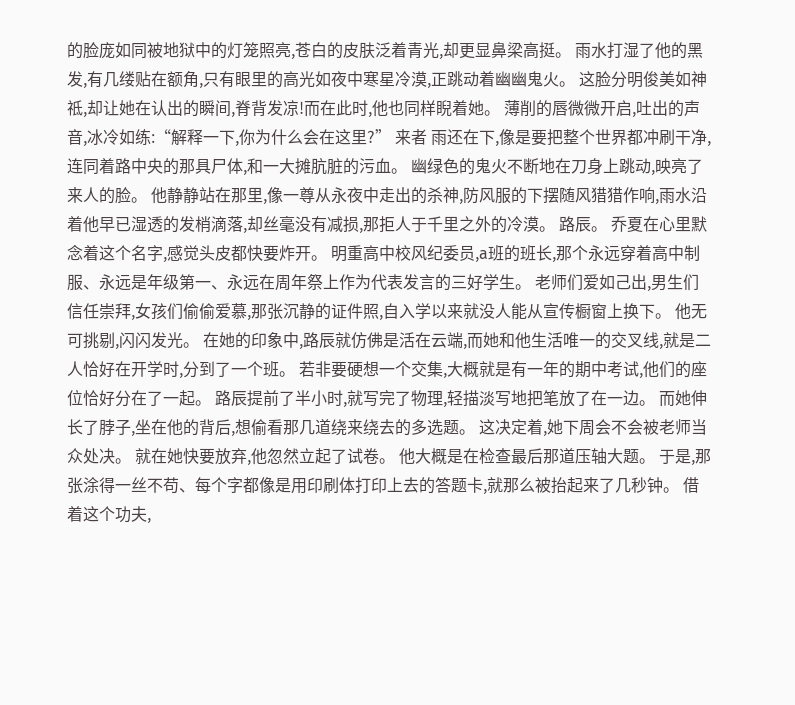的脸庞如同被地狱中的灯笼照亮,苍白的皮肤泛着青光,却更显鼻梁高挺。 雨水打湿了他的黑发,有几缕贴在额角,只有眼里的高光如夜中寒星冷漠,正跳动着幽幽鬼火。 这脸分明俊美如神祗,却让她在认出的瞬间,脊背发凉!而在此时,他也同样睨着她。 薄削的唇微微开启,吐出的声音,冰冷如练:“解释一下,你为什么会在这里?” 来者 雨还在下,像是要把整个世界都冲刷干净,连同着路中央的那具尸体,和一大摊肮脏的污血。 幽绿色的鬼火不断地在刀身上跳动,映亮了来人的脸。 他静静站在那里,像一尊从永夜中走出的杀神,防风服的下摆随风猎猎作响,雨水沿着他早已湿透的发梢滴落,却丝毫没有减损,那拒人于千里之外的冷漠。 路辰。 乔夏在心里默念着这个名字,感觉头皮都快要炸开。 明重高中校风纪委员,a班的班长,那个永远穿着高中制服、永远是年级第一、永远在周年祭上作为代表发言的三好学生。 老师们爱如己出,男生们信任崇拜,女孩们偷偷爱慕,那张沉静的证件照,自入学以来就没人能从宣传橱窗上换下。 他无可挑剔,闪闪发光。 在她的印象中,路辰就仿佛是活在云端,而她和他生活唯一的交叉线,就是二人恰好在开学时,分到了一个班。 若非要硬想一个交集,大概就是有一年的期中考试,他们的座位恰好分在了一起。 路辰提前了半小时,就写完了物理,轻描淡写地把笔放了在一边。 而她伸长了脖子,坐在他的背后,想偷看那几道绕来绕去的多选题。 这决定着,她下周会不会被老师当众处决。 就在她快要放弃,他忽然立起了试卷。 他大概是在检查最后那道压轴大题。 于是,那张涂得一丝不苟、每个字都像是用印刷体打印上去的答题卡,就那么被抬起来了几秒钟。 借着这个功夫,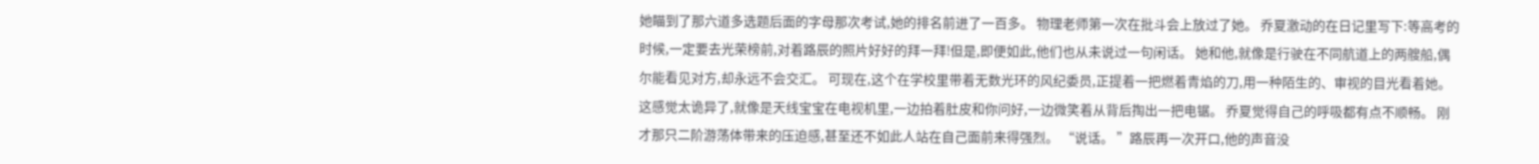她瞄到了那六道多选题后面的字母那次考试,她的排名前进了一百多。 物理老师第一次在批斗会上放过了她。 乔夏激动的在日记里写下:等高考的时候,一定要去光荣榜前,对着路辰的照片好好的拜一拜!但是,即便如此,他们也从未说过一句闲话。 她和他,就像是行驶在不同航道上的两艘船,偶尔能看见对方,却永远不会交汇。 可现在,这个在学校里带着无数光环的风纪委员,正提着一把燃着青焰的刀,用一种陌生的、审视的目光看着她。 这感觉太诡异了,就像是天线宝宝在电视机里,一边拍着肚皮和你问好,一边微笑着从背后掏出一把电锯。 乔夏觉得自己的呼吸都有点不顺畅。 刚才那只二阶游荡体带来的压迫感,甚至还不如此人站在自己面前来得强烈。 “说话。 ”路辰再一次开口,他的声音没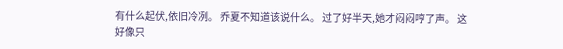有什么起伏,依旧冷冽。 乔夏不知道该说什么。 过了好半天,她才闷闷哼了声。 这好像只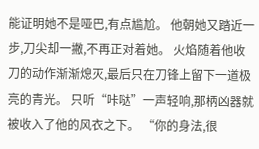能证明她不是哑巴,有点尴尬。 他朝她又踏近一步,刀尖却一撇,不再正对着她。 火焰随着他收刀的动作渐渐熄灭,最后只在刀锋上留下一道极亮的青光。 只听“咔哒”一声轻响,那柄凶器就被收入了他的风衣之下。 “你的身法,很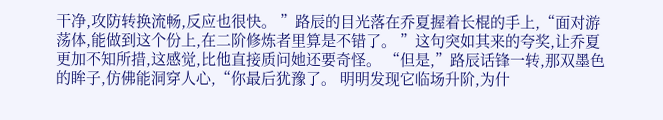干净,攻防转换流畅,反应也很快。 ”路辰的目光落在乔夏握着长棍的手上,“面对游荡体,能做到这个份上,在二阶修炼者里算是不错了。 ”这句突如其来的夸奖,让乔夏更加不知所措,这感觉,比他直接质问她还要奇怪。 “但是,”路辰话锋一转,那双墨色的眸子,仿佛能洞穿人心,“你最后犹豫了。 明明发现它临场升阶,为什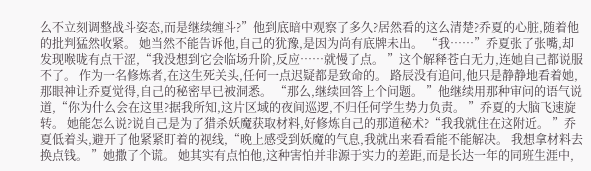么不立刻调整战斗姿态,而是继续缠斗?”他到底暗中观察了多久?居然看的这么清楚?乔夏的心脏,随着他的批判猛然收紧。 她当然不能告诉他,自己的犹豫,是因为尚有底牌未出。 “我……”乔夏张了张嘴,却发现喉咙有点干涩,“我没想到它会临场升阶,反应……就慢了点。 ”这个解释苍白无力,连她自己都说服不了。 作为一名修炼者,在这生死关头,任何一点迟疑都是致命的。 路辰没有追问,他只是静静地看着她,那眼神让乔夏觉得,自己的秘密早已被洞悉。 “那么,继续回答上个问题。 ”他继续用那种审问的语气说道,“你为什么会在这里?据我所知,这片区域的夜间巡逻,不归任何学生势力负责。 ”乔夏的大脑飞速旋转。 她能怎么说?说自己是为了猎杀妖魔获取材料,好修炼自己的那道秘术?“我我就住在这附近。 ”乔夏低着头,避开了他紧紧盯着的视线,“晚上感受到妖魔的气息,我就出来看看能不能解决。 我想拿材料去换点钱。 ”她撒了个谎。 她其实有点怕他,这种害怕并非源于实力的差距,而是长达一年的同班生涯中,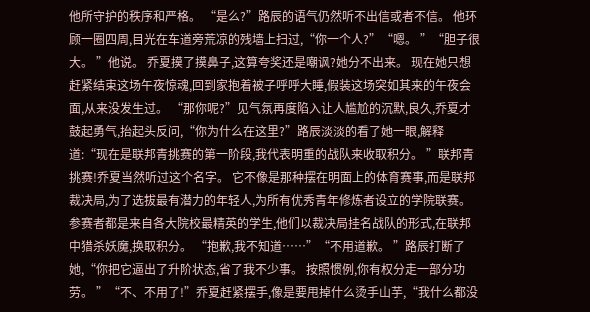他所守护的秩序和严格。 “是么?”路辰的语气仍然听不出信或者不信。 他环顾一圈四周,目光在车道旁荒凉的残墙上扫过,“你一个人?”“嗯。 ”“胆子很大。 ”他说。 乔夏摸了摸鼻子,这算夸奖还是嘲讽?她分不出来。 现在她只想赶紧结束这场午夜惊魂,回到家抱着被子呼呼大睡,假装这场突如其来的午夜会面,从来没发生过。 “那你呢?”见气氛再度陷入让人尴尬的沉默,良久,乔夏才鼓起勇气,抬起头反问,“你为什么在这里?”路辰淡淡的看了她一眼,解释道:“现在是联邦青挑赛的第一阶段,我代表明重的战队来收取积分。 ”联邦青挑赛!乔夏当然听过这个名字。 它不像是那种摆在明面上的体育赛事,而是联邦裁决局,为了选拔最有潜力的年轻人,为所有优秀青年修炼者设立的学院联赛。 参赛者都是来自各大院校最精英的学生,他们以裁决局挂名战队的形式,在联邦中猎杀妖魔,换取积分。 “抱歉,我不知道……”“不用道歉。 ”路辰打断了她,“你把它逼出了升阶状态,省了我不少事。 按照惯例,你有权分走一部分功劳。 ”“不、不用了!”乔夏赶紧摆手,像是要甩掉什么烫手山芋,“我什么都没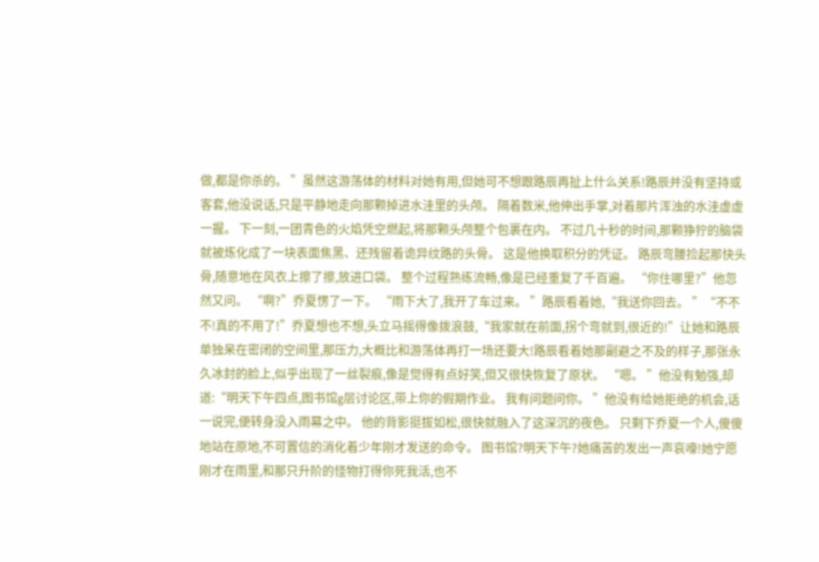做,都是你杀的。 ”虽然这游荡体的材料对她有用,但她可不想跟路辰再扯上什么关系!路辰并没有坚持或客套,他没说话,只是平静地走向那颗掉进水洼里的头颅。 隔着数米,他伸出手掌,对着那片浑浊的水洼虚虚一握。 下一刻,一团青色的火焰凭空燃起,将那颗头颅整个包裹在内。 不过几十秒的时间,那颗狰狞的脑袋就被炼化成了一块表面焦黑、还残留着诡异纹路的头骨。 这是他换取积分的凭证。 路辰弯腰捡起那快头骨,随意地在风衣上擦了擦,放进口袋。 整个过程熟练流畅,像是已经重复了千百遍。 “你住哪里?”他忽然又问。 “啊?”乔夏愣了一下。 “雨下大了,我开了车过来。 ”路辰看着她,“我送你回去。 ”“不不不!真的不用了!”乔夏想也不想,头立马摇得像拨浪鼓,“我家就在前面,拐个弯就到,很近的!”让她和路辰单独呆在密闭的空间里,那压力,大概比和游荡体再打一场还要大!路辰看着她那副避之不及的样子,那张永久冰封的脸上,似乎出现了一丝裂痕,像是觉得有点好笑,但又很快恢复了原状。 “嗯。 ”他没有勉强,却道:“明天下午四点,图书馆g层讨论区,带上你的假期作业。 我有问题问你。 ”他没有给她拒绝的机会,话一说完,便转身没入雨幕之中。 他的背影挺拔如松,很快就融入了这深沉的夜色。 只剩下乔夏一个人,傻傻地站在原地,不可置信的消化着少年刚才发送的命令。 图书馆?明天下午?她痛苦的发出一声哀嚎!她宁愿刚才在雨里,和那只升阶的怪物打得你死我活,也不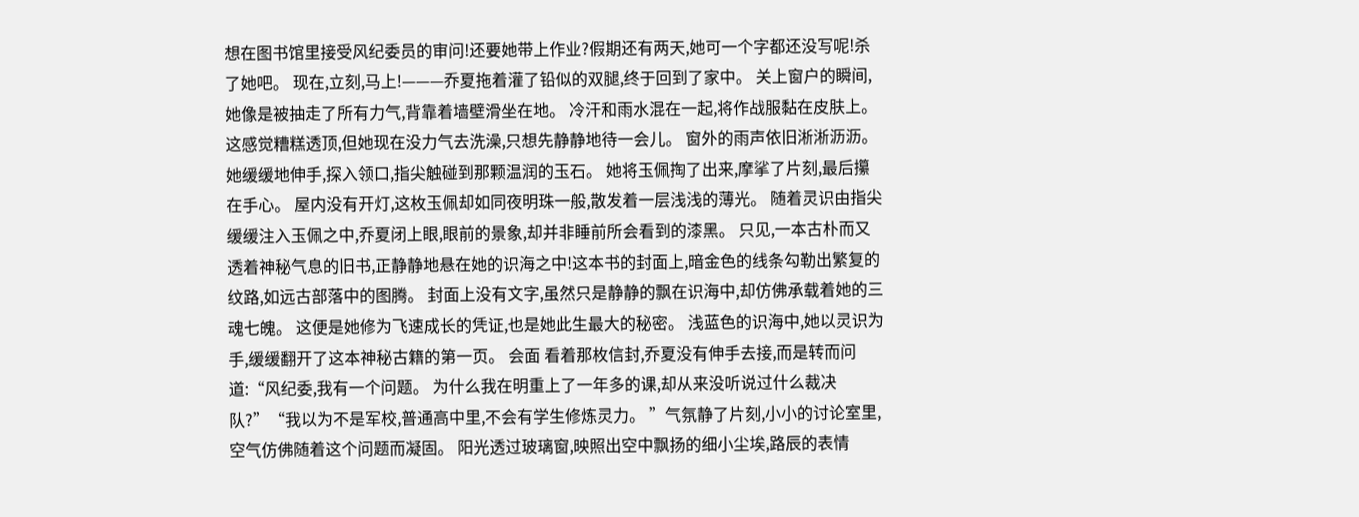想在图书馆里接受风纪委员的审问!还要她带上作业?假期还有两天,她可一个字都还没写呢!杀了她吧。 现在,立刻,马上!———乔夏拖着灌了铅似的双腿,终于回到了家中。 关上窗户的瞬间,她像是被抽走了所有力气,背靠着墙壁滑坐在地。 冷汗和雨水混在一起,将作战服黏在皮肤上。 这感觉糟糕透顶,但她现在没力气去洗澡,只想先静静地待一会儿。 窗外的雨声依旧淅淅沥沥。 她缓缓地伸手,探入领口,指尖触碰到那颗温润的玉石。 她将玉佩掏了出来,摩挲了片刻,最后攥在手心。 屋内没有开灯,这枚玉佩却如同夜明珠一般,散发着一层浅浅的薄光。 随着灵识由指尖缓缓注入玉佩之中,乔夏闭上眼,眼前的景象,却并非睡前所会看到的漆黑。 只见,一本古朴而又透着神秘气息的旧书,正静静地悬在她的识海之中!这本书的封面上,暗金色的线条勾勒出繁复的纹路,如远古部落中的图腾。 封面上没有文字,虽然只是静静的飘在识海中,却仿佛承载着她的三魂七魄。 这便是她修为飞速成长的凭证,也是她此生最大的秘密。 浅蓝色的识海中,她以灵识为手,缓缓翻开了这本神秘古籍的第一页。 会面 看着那枚信封,乔夏没有伸手去接,而是转而问道:“风纪委,我有一个问题。 为什么我在明重上了一年多的课,却从来没听说过什么裁决队?”“我以为不是军校,普通高中里,不会有学生修炼灵力。 ”气氛静了片刻,小小的讨论室里,空气仿佛随着这个问题而凝固。 阳光透过玻璃窗,映照出空中飘扬的细小尘埃,路辰的表情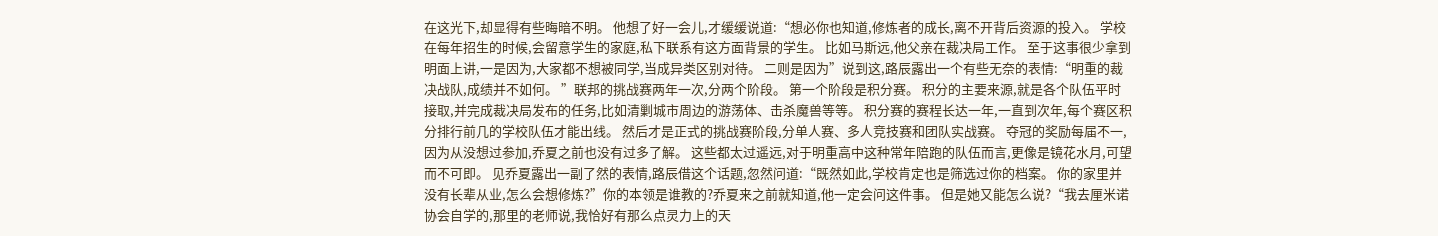在这光下,却显得有些晦暗不明。 他想了好一会儿,才缓缓说道:“想必你也知道,修炼者的成长,离不开背后资源的投入。 学校在每年招生的时候,会留意学生的家庭,私下联系有这方面背景的学生。 比如马斯远,他父亲在裁决局工作。 至于这事很少拿到明面上讲,一是因为,大家都不想被同学,当成异类区别对待。 二则是因为”说到这,路辰露出一个有些无奈的表情:“明重的裁决战队,成绩并不如何。 ”联邦的挑战赛两年一次,分两个阶段。 第一个阶段是积分赛。 积分的主要来源,就是各个队伍平时接取,并完成裁决局发布的任务,比如清剿城市周边的游荡体、击杀魔兽等等。 积分赛的赛程长达一年,一直到次年,每个赛区积分排行前几的学校队伍才能出线。 然后才是正式的挑战赛阶段,分单人赛、多人竞技赛和团队实战赛。 夺冠的奖励每届不一,因为从没想过参加,乔夏之前也没有过多了解。 这些都太过遥远,对于明重高中这种常年陪跑的队伍而言,更像是镜花水月,可望而不可即。 见乔夏露出一副了然的表情,路辰借这个话题,忽然问道:“既然如此,学校肯定也是筛选过你的档案。 你的家里并没有长辈从业,怎么会想修炼?”你的本领是谁教的?乔夏来之前就知道,他一定会问这件事。 但是她又能怎么说?“我去厘米诺协会自学的,那里的老师说,我恰好有那么点灵力上的天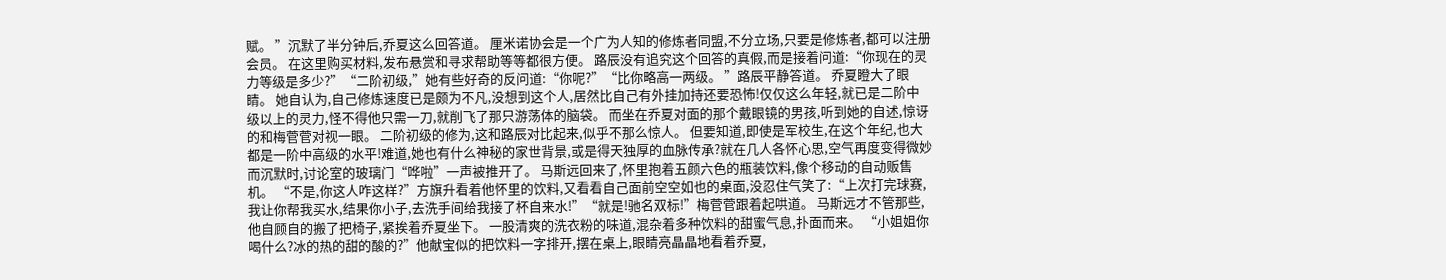赋。 ”沉默了半分钟后,乔夏这么回答道。 厘米诺协会是一个广为人知的修炼者同盟,不分立场,只要是修炼者,都可以注册会员。 在这里购买材料,发布悬赏和寻求帮助等等都很方便。 路辰没有追究这个回答的真假,而是接着问道:“你现在的灵力等级是多少?”“二阶初级,”她有些好奇的反问道:“你呢?”“比你略高一两级。 ”路辰平静答道。 乔夏瞪大了眼睛。 她自认为,自己修炼速度已是颇为不凡,没想到这个人,居然比自己有外挂加持还要恐怖!仅仅这么年轻,就已是二阶中级以上的灵力,怪不得他只需一刀,就削飞了那只游荡体的脑袋。 而坐在乔夏对面的那个戴眼镜的男孩,听到她的自述,惊讶的和梅菅菅对视一眼。 二阶初级的修为,这和路辰对比起来,似乎不那么惊人。 但要知道,即使是军校生,在这个年纪,也大都是一阶中高级的水平!难道,她也有什么神秘的家世背景,或是得天独厚的血脉传承?就在几人各怀心思,空气再度变得微妙而沉默时,讨论室的玻璃门“哗啦”一声被推开了。 马斯远回来了,怀里抱着五颜六色的瓶装饮料,像个移动的自动贩售机。 “不是,你这人咋这样?”方旗升看着他怀里的饮料,又看看自己面前空空如也的桌面,没忍住气笑了:“上次打完球赛,我让你帮我买水,结果你小子,去洗手间给我接了杯自来水!”“就是!驰名双标!”梅菅菅跟着起哄道。 马斯远才不管那些,他自顾自的搬了把椅子,紧挨着乔夏坐下。 一股清爽的洗衣粉的味道,混杂着多种饮料的甜蜜气息,扑面而来。 “小姐姐你喝什么?冰的热的甜的酸的?”他献宝似的把饮料一字排开,摆在桌上,眼睛亮晶晶地看着乔夏,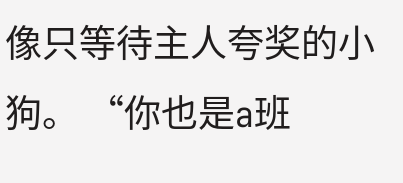像只等待主人夸奖的小狗。 “你也是a班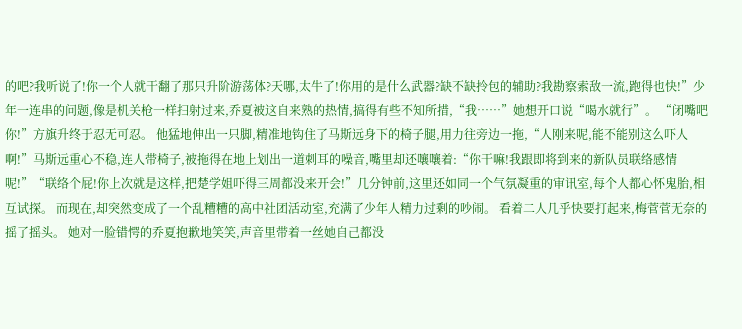的吧?我听说了!你一个人就干翻了那只升阶游荡体?天哪,太牛了!你用的是什么武器?缺不缺拎包的辅助?我勘察索敌一流,跑得也快!”少年一连串的问题,像是机关枪一样扫射过来,乔夏被这自来熟的热情,搞得有些不知所措,“我……”她想开口说“喝水就行”。 “闭嘴吧你!”方旗升终于忍无可忍。 他猛地伸出一只脚,精准地钩住了马斯远身下的椅子腿,用力往旁边一拖,“人刚来呢,能不能别这么吓人啊!”马斯远重心不稳,连人带椅子,被拖得在地上划出一道刺耳的噪音,嘴里却还嚷嚷着:“你干嘛!我跟即将到来的新队员联络感情呢!”“联络个屁!你上次就是这样,把楚学姐吓得三周都没来开会!”几分钟前,这里还如同一个气氛凝重的审讯室,每个人都心怀鬼胎,相互试探。 而现在,却突然变成了一个乱糟糟的高中社团活动室,充满了少年人精力过剩的吵闹。 看着二人几乎快要打起来,梅菅菅无奈的摇了摇头。 她对一脸错愕的乔夏抱歉地笑笑,声音里带着一丝她自己都没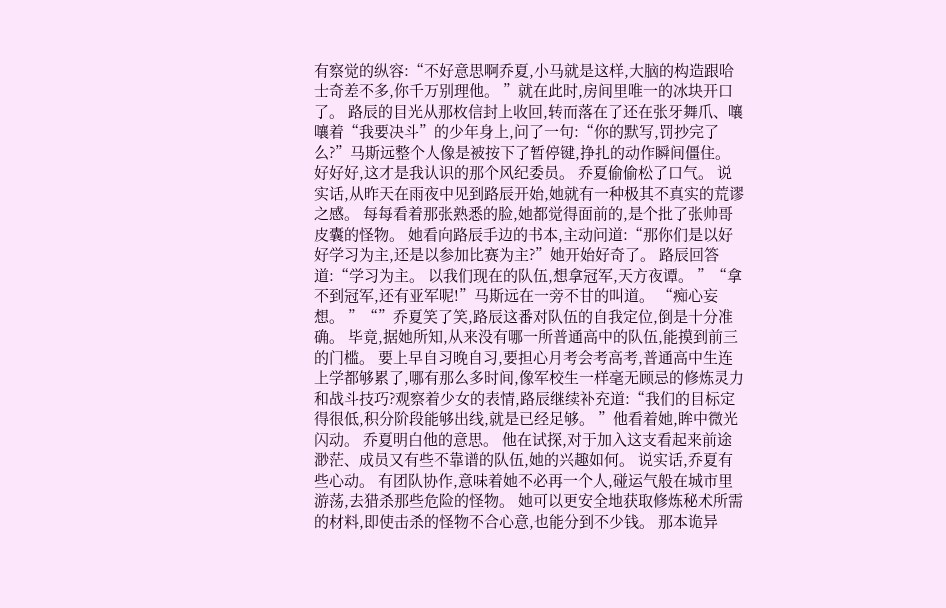有察觉的纵容:“不好意思啊乔夏,小马就是这样,大脑的构造跟哈士奇差不多,你千万别理他。 ”就在此时,房间里唯一的冰块开口了。 路辰的目光从那枚信封上收回,转而落在了还在张牙舞爪、嚷嚷着“我要决斗”的少年身上,问了一句:“你的默写,罚抄完了么?”马斯远整个人像是被按下了暂停键,挣扎的动作瞬间僵住。 好好好,这才是我认识的那个风纪委员。 乔夏偷偷松了口气。 说实话,从昨天在雨夜中见到路辰开始,她就有一种极其不真实的荒谬之感。 每每看着那张熟悉的脸,她都觉得面前的,是个批了张帅哥皮囊的怪物。 她看向路辰手边的书本,主动问道:“那你们是以好好学习为主,还是以参加比赛为主?”她开始好奇了。 路辰回答道:“学习为主。 以我们现在的队伍,想拿冠军,天方夜谭。 ”“拿不到冠军,还有亚军呢!”马斯远在一旁不甘的叫道。 “痴心妄想。 ”“”乔夏笑了笑,路辰这番对队伍的自我定位,倒是十分准确。 毕竟,据她所知,从来没有哪一所普通高中的队伍,能摸到前三的门槛。 要上早自习晚自习,要担心月考会考高考,普通高中生连上学都够累了,哪有那么多时间,像军校生一样毫无顾忌的修炼灵力和战斗技巧?观察着少女的表情,路辰继续补充道:“我们的目标定得很低,积分阶段能够出线,就是已经足够。 ”他看着她,眸中微光闪动。 乔夏明白他的意思。 他在试探,对于加入这支看起来前途渺茫、成员又有些不靠谱的队伍,她的兴趣如何。 说实话,乔夏有些心动。 有团队协作,意味着她不必再一个人,碰运气般在城市里游荡,去猎杀那些危险的怪物。 她可以更安全地获取修炼秘术所需的材料,即使击杀的怪物不合心意,也能分到不少钱。 那本诡异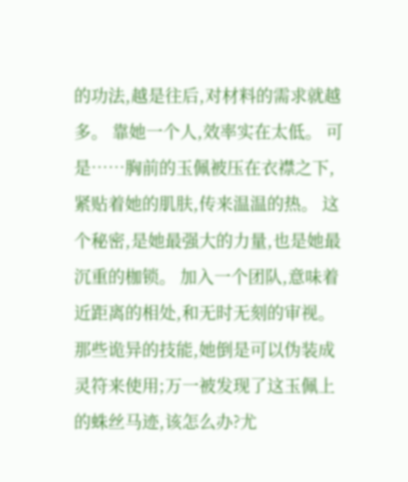的功法,越是往后,对材料的需求就越多。 靠她一个人,效率实在太低。 可是……胸前的玉佩被压在衣襟之下,紧贴着她的肌肤,传来温温的热。 这个秘密,是她最强大的力量,也是她最沉重的枷锁。 加入一个团队,意味着近距离的相处,和无时无刻的审视。 那些诡异的技能,她倒是可以伪装成灵符来使用;万一被发现了这玉佩上的蛛丝马迹,该怎么办?尤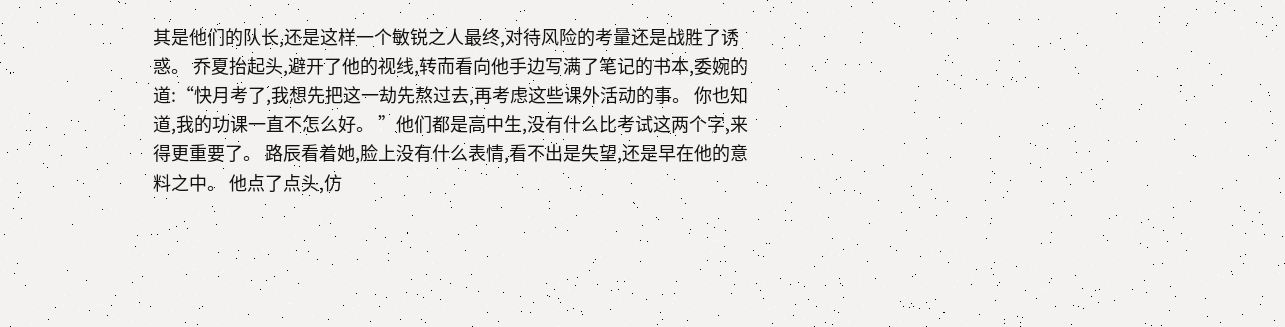其是他们的队长,还是这样一个敏锐之人最终,对待风险的考量还是战胜了诱惑。 乔夏抬起头,避开了他的视线,转而看向他手边写满了笔记的书本,委婉的道:“快月考了,我想先把这一劫先熬过去,再考虑这些课外活动的事。 你也知道,我的功课一直不怎么好。 ”他们都是高中生,没有什么比考试这两个字,来得更重要了。 路辰看着她,脸上没有什么表情,看不出是失望,还是早在他的意料之中。 他点了点头,仿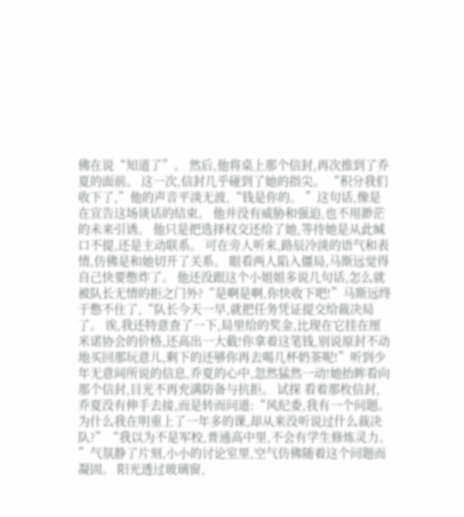佛在说“知道了”。 然后,他将桌上那个信封,再次推到了乔夏的面前。 这一次,信封几乎碰到了她的指尖。 “积分我们收下了,”他的声音平淡无波,“钱是你的。 ”这句话,像是在宣告这场谈话的结束。 他并没有威胁和强迫,也不用渺茫的未来引诱。 他只是把选择权交还给了她,等待她是从此缄口不提,还是主动联系。 可在旁人听来,路辰冷淡的语气和表情,仿佛是和她切开了关系。 眼看两人陷入僵局,马斯远觉得自己快要憋炸了。 他还没跟这个小姐姐多说几句话,怎么就被队长无情的拒之门外?“是啊是啊,你快收下吧!”马斯远终于憋不住了,“队长今天一早,就把任务凭证提交给裁决局了。 诶,我还特意查了一下,局里给的奖金,比现在它挂在厘米诺协会的价格,还高出一大截!你拿着这笔钱,别说原封不动地买回那玩意儿,剩下的还够你再去喝几杯奶茶呢!”听到少年无意间所说的信息,乔夏的心中,忽然猛然一动!她抬眸看向那个信封,目光不再充满防备与抗拒。 试探 看着那枚信封,乔夏没有伸手去接,而是转而问道:“风纪委,我有一个问题。 为什么我在明重上了一年多的课,却从来没听说过什么裁决队?”“我以为不是军校,普通高中里,不会有学生修炼灵力。 ”气氛静了片刻,小小的讨论室里,空气仿佛随着这个问题而凝固。 阳光透过玻璃窗,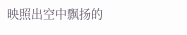映照出空中飘扬的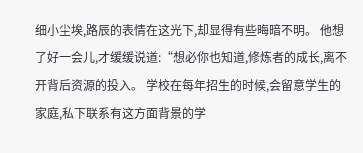细小尘埃,路辰的表情在这光下,却显得有些晦暗不明。 他想了好一会儿,才缓缓说道:“想必你也知道,修炼者的成长,离不开背后资源的投入。 学校在每年招生的时候,会留意学生的家庭,私下联系有这方面背景的学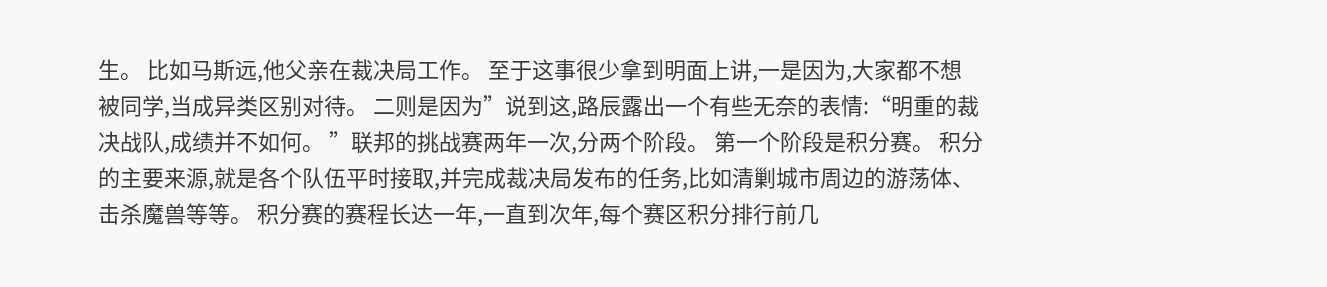生。 比如马斯远,他父亲在裁决局工作。 至于这事很少拿到明面上讲,一是因为,大家都不想被同学,当成异类区别对待。 二则是因为”说到这,路辰露出一个有些无奈的表情:“明重的裁决战队,成绩并不如何。 ”联邦的挑战赛两年一次,分两个阶段。 第一个阶段是积分赛。 积分的主要来源,就是各个队伍平时接取,并完成裁决局发布的任务,比如清剿城市周边的游荡体、击杀魔兽等等。 积分赛的赛程长达一年,一直到次年,每个赛区积分排行前几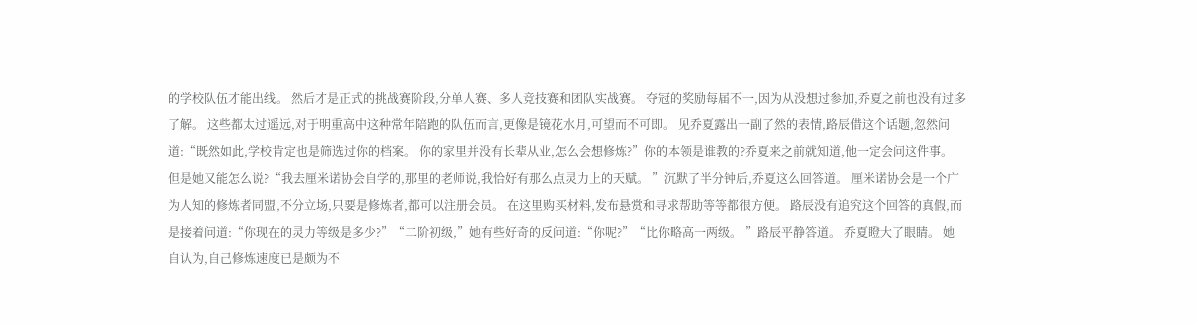的学校队伍才能出线。 然后才是正式的挑战赛阶段,分单人赛、多人竞技赛和团队实战赛。 夺冠的奖励每届不一,因为从没想过参加,乔夏之前也没有过多了解。 这些都太过遥远,对于明重高中这种常年陪跑的队伍而言,更像是镜花水月,可望而不可即。 见乔夏露出一副了然的表情,路辰借这个话题,忽然问道:“既然如此,学校肯定也是筛选过你的档案。 你的家里并没有长辈从业,怎么会想修炼?”你的本领是谁教的?乔夏来之前就知道,他一定会问这件事。 但是她又能怎么说?“我去厘米诺协会自学的,那里的老师说,我恰好有那么点灵力上的天赋。 ”沉默了半分钟后,乔夏这么回答道。 厘米诺协会是一个广为人知的修炼者同盟,不分立场,只要是修炼者,都可以注册会员。 在这里购买材料,发布悬赏和寻求帮助等等都很方便。 路辰没有追究这个回答的真假,而是接着问道:“你现在的灵力等级是多少?”“二阶初级,”她有些好奇的反问道:“你呢?”“比你略高一两级。 ”路辰平静答道。 乔夏瞪大了眼睛。 她自认为,自己修炼速度已是颇为不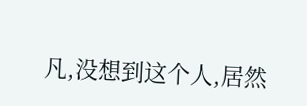凡,没想到这个人,居然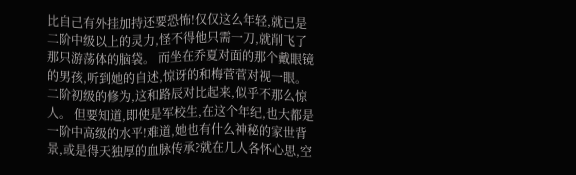比自己有外挂加持还要恐怖!仅仅这么年轻,就已是二阶中级以上的灵力,怪不得他只需一刀,就削飞了那只游荡体的脑袋。 而坐在乔夏对面的那个戴眼镜的男孩,听到她的自述,惊讶的和梅菅菅对视一眼。 二阶初级的修为,这和路辰对比起来,似乎不那么惊人。 但要知道,即使是军校生,在这个年纪,也大都是一阶中高级的水平!难道,她也有什么神秘的家世背景,或是得天独厚的血脉传承?就在几人各怀心思,空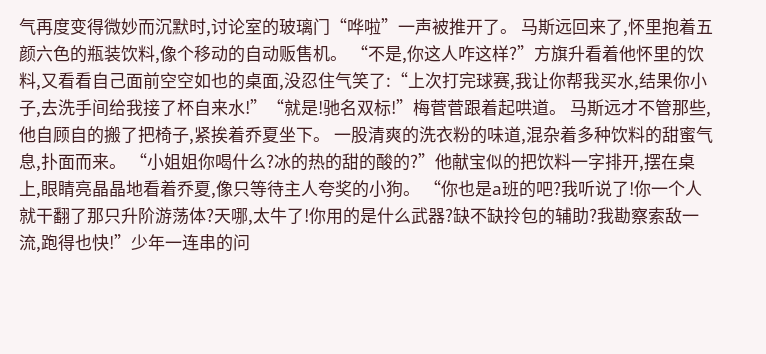气再度变得微妙而沉默时,讨论室的玻璃门“哗啦”一声被推开了。 马斯远回来了,怀里抱着五颜六色的瓶装饮料,像个移动的自动贩售机。 “不是,你这人咋这样?”方旗升看着他怀里的饮料,又看看自己面前空空如也的桌面,没忍住气笑了:“上次打完球赛,我让你帮我买水,结果你小子,去洗手间给我接了杯自来水!”“就是!驰名双标!”梅菅菅跟着起哄道。 马斯远才不管那些,他自顾自的搬了把椅子,紧挨着乔夏坐下。 一股清爽的洗衣粉的味道,混杂着多种饮料的甜蜜气息,扑面而来。 “小姐姐你喝什么?冰的热的甜的酸的?”他献宝似的把饮料一字排开,摆在桌上,眼睛亮晶晶地看着乔夏,像只等待主人夸奖的小狗。 “你也是a班的吧?我听说了!你一个人就干翻了那只升阶游荡体?天哪,太牛了!你用的是什么武器?缺不缺拎包的辅助?我勘察索敌一流,跑得也快!”少年一连串的问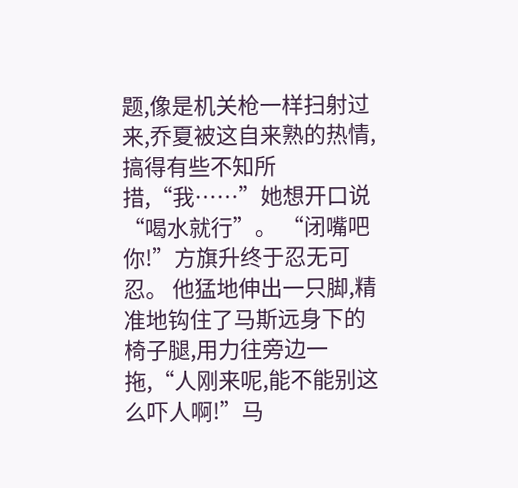题,像是机关枪一样扫射过来,乔夏被这自来熟的热情,搞得有些不知所措,“我……”她想开口说“喝水就行”。 “闭嘴吧你!”方旗升终于忍无可忍。 他猛地伸出一只脚,精准地钩住了马斯远身下的椅子腿,用力往旁边一拖,“人刚来呢,能不能别这么吓人啊!”马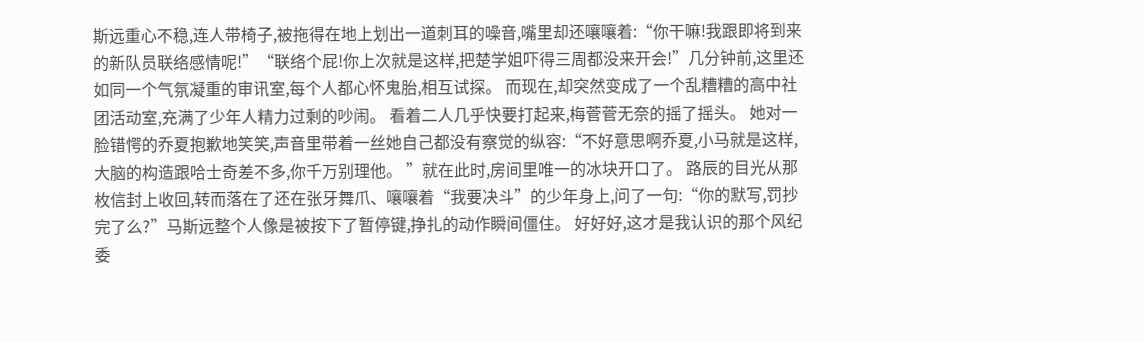斯远重心不稳,连人带椅子,被拖得在地上划出一道刺耳的噪音,嘴里却还嚷嚷着:“你干嘛!我跟即将到来的新队员联络感情呢!”“联络个屁!你上次就是这样,把楚学姐吓得三周都没来开会!”几分钟前,这里还如同一个气氛凝重的审讯室,每个人都心怀鬼胎,相互试探。 而现在,却突然变成了一个乱糟糟的高中社团活动室,充满了少年人精力过剩的吵闹。 看着二人几乎快要打起来,梅菅菅无奈的摇了摇头。 她对一脸错愕的乔夏抱歉地笑笑,声音里带着一丝她自己都没有察觉的纵容:“不好意思啊乔夏,小马就是这样,大脑的构造跟哈士奇差不多,你千万别理他。 ”就在此时,房间里唯一的冰块开口了。 路辰的目光从那枚信封上收回,转而落在了还在张牙舞爪、嚷嚷着“我要决斗”的少年身上,问了一句:“你的默写,罚抄完了么?”马斯远整个人像是被按下了暂停键,挣扎的动作瞬间僵住。 好好好,这才是我认识的那个风纪委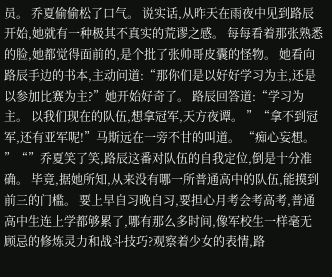员。 乔夏偷偷松了口气。 说实话,从昨天在雨夜中见到路辰开始,她就有一种极其不真实的荒谬之感。 每每看着那张熟悉的脸,她都觉得面前的,是个批了张帅哥皮囊的怪物。 她看向路辰手边的书本,主动问道:“那你们是以好好学习为主,还是以参加比赛为主?”她开始好奇了。 路辰回答道:“学习为主。 以我们现在的队伍,想拿冠军,天方夜谭。 ”“拿不到冠军,还有亚军呢!”马斯远在一旁不甘的叫道。 “痴心妄想。 ”“”乔夏笑了笑,路辰这番对队伍的自我定位,倒是十分准确。 毕竟,据她所知,从来没有哪一所普通高中的队伍,能摸到前三的门槛。 要上早自习晚自习,要担心月考会考高考,普通高中生连上学都够累了,哪有那么多时间,像军校生一样毫无顾忌的修炼灵力和战斗技巧?观察着少女的表情,路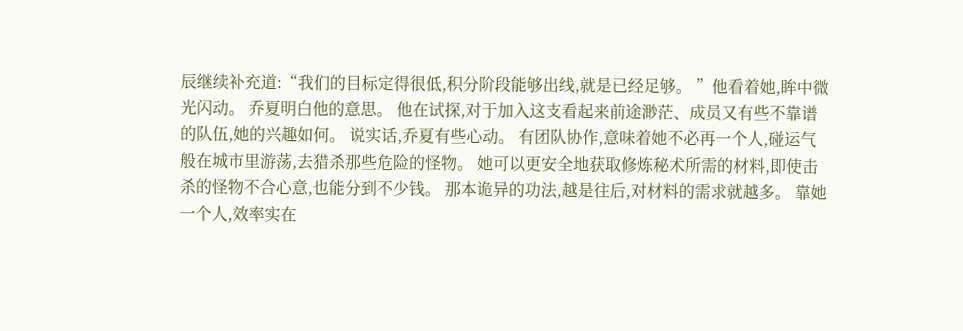辰继续补充道:“我们的目标定得很低,积分阶段能够出线,就是已经足够。 ”他看着她,眸中微光闪动。 乔夏明白他的意思。 他在试探,对于加入这支看起来前途渺茫、成员又有些不靠谱的队伍,她的兴趣如何。 说实话,乔夏有些心动。 有团队协作,意味着她不必再一个人,碰运气般在城市里游荡,去猎杀那些危险的怪物。 她可以更安全地获取修炼秘术所需的材料,即使击杀的怪物不合心意,也能分到不少钱。 那本诡异的功法,越是往后,对材料的需求就越多。 靠她一个人,效率实在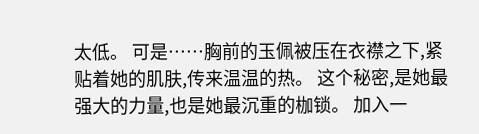太低。 可是……胸前的玉佩被压在衣襟之下,紧贴着她的肌肤,传来温温的热。 这个秘密,是她最强大的力量,也是她最沉重的枷锁。 加入一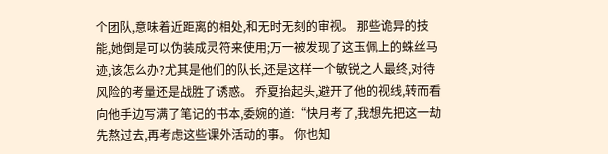个团队,意味着近距离的相处,和无时无刻的审视。 那些诡异的技能,她倒是可以伪装成灵符来使用;万一被发现了这玉佩上的蛛丝马迹,该怎么办?尤其是他们的队长,还是这样一个敏锐之人最终,对待风险的考量还是战胜了诱惑。 乔夏抬起头,避开了他的视线,转而看向他手边写满了笔记的书本,委婉的道:“快月考了,我想先把这一劫先熬过去,再考虑这些课外活动的事。 你也知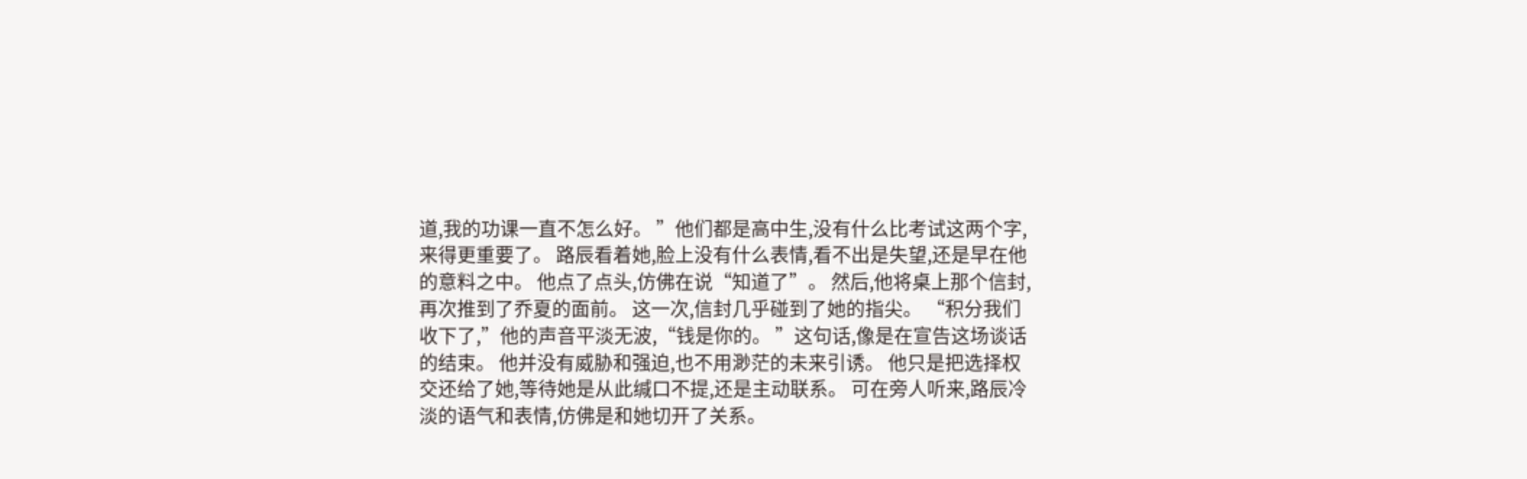道,我的功课一直不怎么好。 ”他们都是高中生,没有什么比考试这两个字,来得更重要了。 路辰看着她,脸上没有什么表情,看不出是失望,还是早在他的意料之中。 他点了点头,仿佛在说“知道了”。 然后,他将桌上那个信封,再次推到了乔夏的面前。 这一次,信封几乎碰到了她的指尖。 “积分我们收下了,”他的声音平淡无波,“钱是你的。 ”这句话,像是在宣告这场谈话的结束。 他并没有威胁和强迫,也不用渺茫的未来引诱。 他只是把选择权交还给了她,等待她是从此缄口不提,还是主动联系。 可在旁人听来,路辰冷淡的语气和表情,仿佛是和她切开了关系。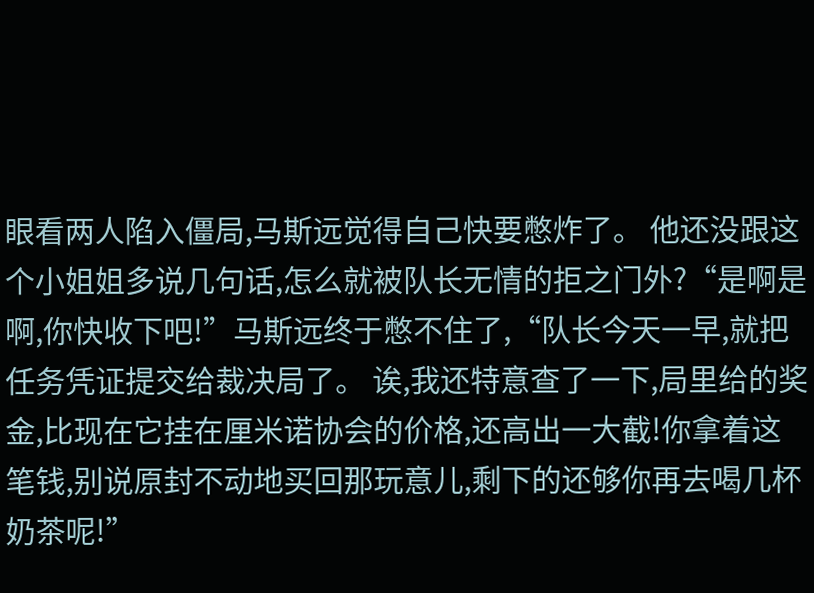眼看两人陷入僵局,马斯远觉得自己快要憋炸了。 他还没跟这个小姐姐多说几句话,怎么就被队长无情的拒之门外?“是啊是啊,你快收下吧!”马斯远终于憋不住了,“队长今天一早,就把任务凭证提交给裁决局了。 诶,我还特意查了一下,局里给的奖金,比现在它挂在厘米诺协会的价格,还高出一大截!你拿着这笔钱,别说原封不动地买回那玩意儿,剩下的还够你再去喝几杯奶茶呢!”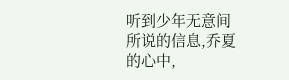听到少年无意间所说的信息,乔夏的心中,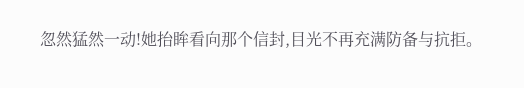忽然猛然一动!她抬眸看向那个信封,目光不再充满防备与抗拒。